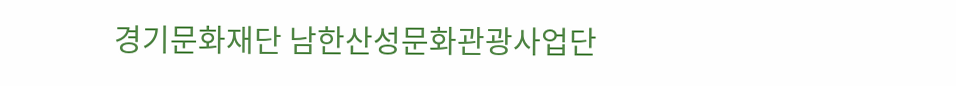경기문화재단 남한산성문화관광사업단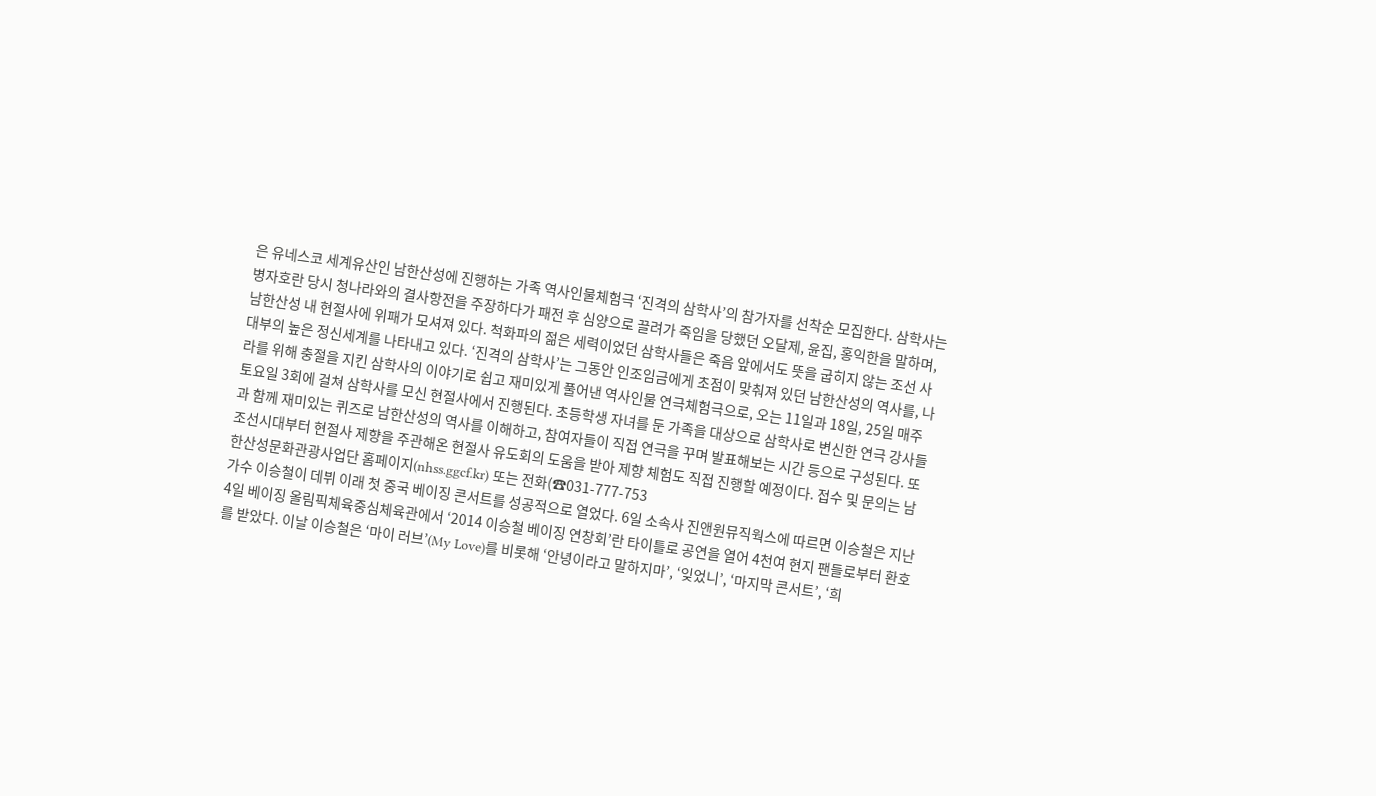은 유네스코 세계유산인 남한산성에 진행하는 가족 역사인물체험극 ‘진격의 삼학사’의 참가자를 선착순 모집한다. 삼학사는 병자호란 당시 청나라와의 결사항전을 주장하다가 패전 후 심양으로 끌려가 죽임을 당했던 오달제, 윤집, 홍익한을 말하며, 남한산성 내 현절사에 위패가 모셔져 있다. 척화파의 젊은 세력이었던 삼학사들은 죽음 앞에서도 뜻을 굽히지 않는 조선 사대부의 높은 정신세계를 나타내고 있다. ‘진격의 삼학사’는 그동안 인조임금에게 초점이 맞춰져 있던 남한산성의 역사를, 나라를 위해 충절을 지킨 삼학사의 이야기로 쉽고 재미있게 풀어낸 역사인물 연극체험극으로, 오는 11일과 18일, 25일 매주 토요일 3회에 걸쳐 삼학사를 모신 현절사에서 진행된다. 초등학생 자녀를 둔 가족을 대상으로 삼학사로 변신한 연극 강사들과 함께 재미있는 퀴즈로 남한산성의 역사를 이해하고, 참여자들이 직접 연극을 꾸며 발표해보는 시간 등으로 구성된다. 또 조선시대부터 현절사 제향을 주관해온 현절사 유도회의 도움을 받아 제향 체험도 직접 진행할 예정이다. 접수 및 문의는 남한산성문화관광사업단 홈페이지(nhss.ggcf.kr) 또는 전화(☎031-777-753
가수 이승철이 데뷔 이래 첫 중국 베이징 콘서트를 성공적으로 열었다. 6일 소속사 진앤원뮤직웍스에 따르면 이승철은 지난 4일 베이징 올림픽체육중심체육관에서 ‘2014 이승철 베이징 연창회’란 타이틀로 공연을 열어 4천여 현지 팬들로부터 환호를 받았다. 이날 이승철은 ‘마이 러브’(My Love)를 비롯해 ‘안녕이라고 말하지마’, ‘잊었니’, ‘마지막 콘서트’, ‘희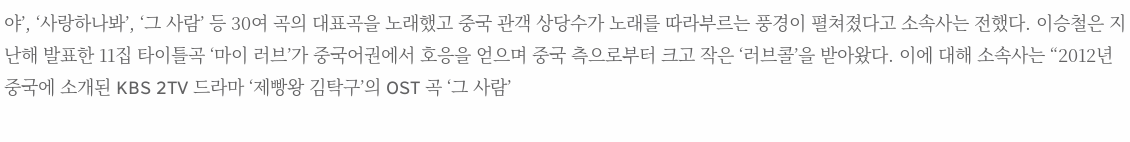야’, ‘사랑하나봐’, ‘그 사람’ 등 30여 곡의 대표곡을 노래했고 중국 관객 상당수가 노래를 따라부르는 풍경이 펼쳐졌다고 소속사는 전했다. 이승철은 지난해 발표한 11집 타이틀곡 ‘마이 러브’가 중국어권에서 호응을 얻으며 중국 측으로부터 크고 작은 ‘러브콜’을 받아왔다. 이에 대해 소속사는 “2012년 중국에 소개된 KBS 2TV 드라마 ‘제빵왕 김탁구’의 OST 곡 ‘그 사람’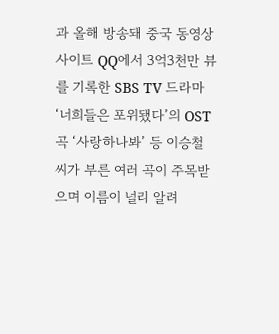과 올해 방송돼 중국 동영상 사이트 QQ에서 3억3천만 뷰를 기록한 SBS TV 드라마 ‘너희들은 포위됐다’의 OST 곡 ‘사랑하나봐’ 등 이승철 씨가 부른 여러 곡이 주목받으며 이름이 널리 알려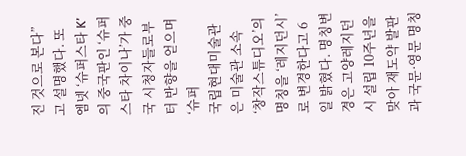진 것으로 본다”고 설명했다. 또 엠넷 ‘슈퍼스타 K’의 중국판인 ‘슈퍼스타 차이나’가 중국 시청자들로부터 반향을 얻으며 ‘슈퍼
국립현대미술관은 미술관 소속 ‘창작스튜디오’의 명칭을 ‘레지던시’로 변경한다고 6일 밝혔다. 명칭변경은 고양레지던시 설립 10주년을 맞아 재도약 발판과 국문·영문 명칭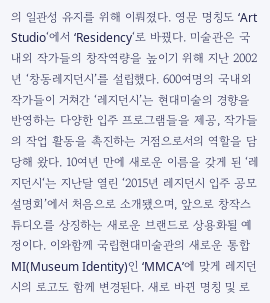의 일관성 유지를 위해 이뤄졌다. 영문 명칭도 ‘Art Studio‘에서 ‘Residency‘로 바꿨다. 미술관은 국내외 작가들의 창작역량을 높이기 위해 지난 2002년 ‘창동레지던시’를 설립했다. 600여명의 국내외 작가들이 거쳐간 ‘레지던시’는 현대미술의 경향을 반영하는 다양한 입주 프로그램들을 제공, 작가들의 작업 활동을 촉진하는 거점으로서의 역할을 담당해 왔다. 10여년 만에 새로운 이름을 갖게 된 ‘레지던시‘는 지난달 열린 ‘2015년 레지던시 입주 공모 설명회’에서 처음으로 소개됐으며, 앞으로 창작스튜디오를 상징하는 새로운 브랜드로 상용화될 예정이다. 이와함께 국립현대미술관의 새로운 통합 MI(Museum Identity)인 ‘MMCA’에 맞게 레지던시의 로고도 함께 변경된다. 새로 바뀐 명칭 및 로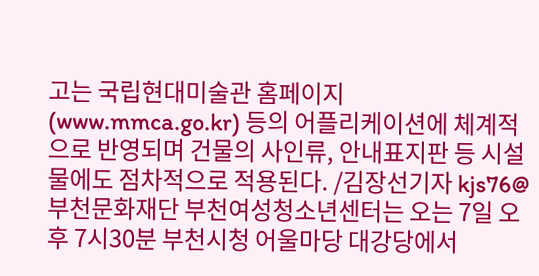고는 국립현대미술관 홈페이지(www.mmca.go.kr) 등의 어플리케이션에 체계적으로 반영되며 건물의 사인류, 안내표지판 등 시설물에도 점차적으로 적용된다. /김장선기자 kjs76@
부천문화재단 부천여성청소년센터는 오는 7일 오후 7시30분 부천시청 어울마당 대강당에서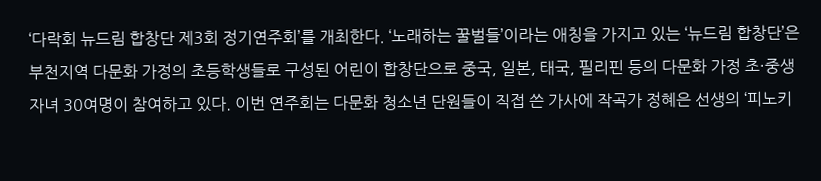‘다락회 뉴드림 합창단 제3회 정기연주회’를 개최한다. ‘노래하는 꿀벌들’이라는 애칭을 가지고 있는 ‘뉴드림 합창단’은 부천지역 다문화 가정의 초등학생들로 구성된 어린이 합창단으로 중국, 일본, 태국, 필리핀 등의 다문화 가정 초·중생 자녀 30여명이 참여하고 있다. 이번 연주회는 다문화 청소년 단원들이 직접 쓴 가사에 작곡가 정혜은 선생의 ‘피노키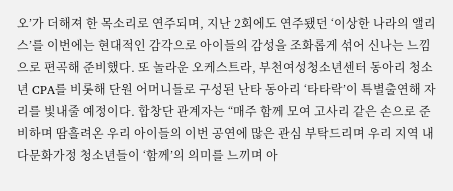오’가 더해져 한 목소리로 연주되며, 지난 2회에도 연주됐던 ‘이상한 나라의 앨리스’를 이번에는 현대적인 감각으로 아이들의 감성을 조화롭게 섞어 신나는 느낌으로 편곡해 준비했다. 또 놀라운 오케스트라, 부천여성청소년센터 동아리 청소년 CPA를 비롯해 단원 어머니들로 구성된 난타 동아리 ‘타타락’이 특별출연해 자리를 빛내줄 예정이다. 합창단 관계자는 “매주 함께 모여 고사리 같은 손으로 준비하며 땀흘려온 우리 아이들의 이번 공연에 많은 관심 부탁드리며 우리 지역 내 다문화가정 청소년들이 ‘함께’의 의미를 느끼며 아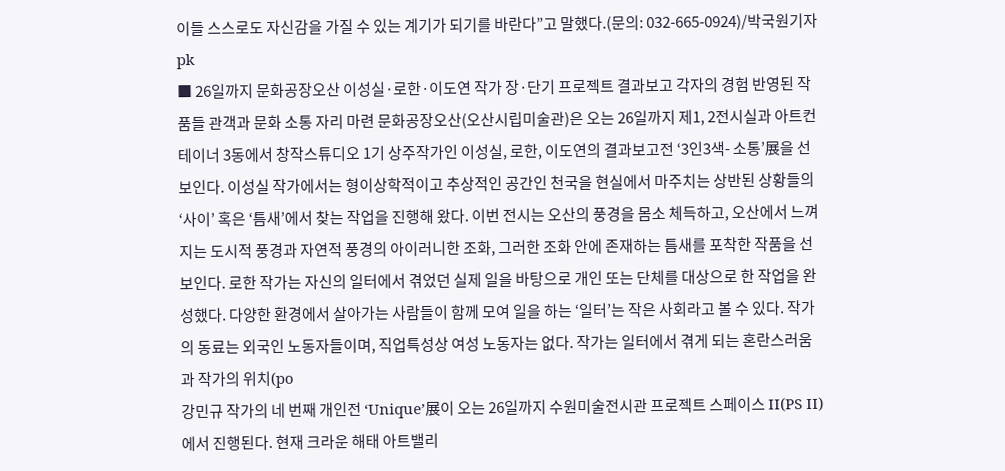이들 스스로도 자신감을 가질 수 있는 계기가 되기를 바란다”고 말했다.(문의: 032-665-0924)/박국원기자 pk
■ 26일까지 문화공장오산 이성실·로한·이도연 작가 장·단기 프로젝트 결과보고 각자의 경험 반영된 작품들 관객과 문화 소통 자리 마련 문화공장오산(오산시립미술관)은 오는 26일까지 제1, 2전시실과 아트컨테이너 3동에서 창작스튜디오 1기 상주작가인 이성실, 로한, 이도연의 결과보고전 ‘3인3색- 소통’展을 선보인다. 이성실 작가에서는 형이상학적이고 추상적인 공간인 천국을 현실에서 마주치는 상반된 상황들의 ‘사이’ 혹은 ‘틈새’에서 찾는 작업을 진행해 왔다. 이번 전시는 오산의 풍경을 몸소 체득하고, 오산에서 느껴지는 도시적 풍경과 자연적 풍경의 아이러니한 조화, 그러한 조화 안에 존재하는 틈새를 포착한 작품을 선보인다. 로한 작가는 자신의 일터에서 겪었던 실제 일을 바탕으로 개인 또는 단체를 대상으로 한 작업을 완성했다. 다양한 환경에서 살아가는 사람들이 함께 모여 일을 하는 ‘일터’는 작은 사회라고 볼 수 있다. 작가의 동료는 외국인 노동자들이며, 직업특성상 여성 노동자는 없다. 작가는 일터에서 겪게 되는 혼란스러움과 작가의 위치(po
강민규 작가의 네 번째 개인전 ‘Unique’展이 오는 26일까지 수원미술전시관 프로젝트 스페이스 II(PS II)에서 진행된다. 현재 크라운 해태 아트밸리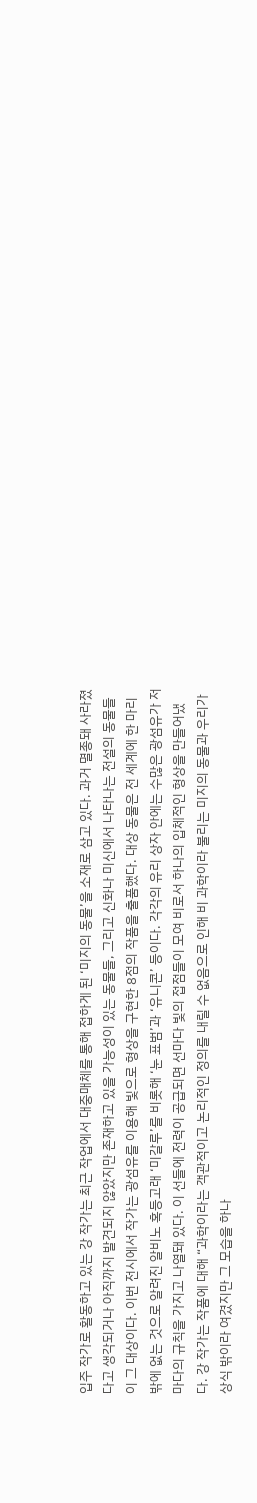입주 작가로 활동하고 있는 강 작가는 최근 작업에서 대중매체를 통해 접하게 된 ‘미지의 동물’을 소재로 삼고 있다. 과거 멸종돼 사라졌다고 생각되거나 아직까지 발견되지 않았지만 존재하고 있을 가능성이 있는 동물들, 그리고 신화나 미신에서 나타나는 전설의 동물들이 그 대상이다. 이번 전시에서 작가는 광섬유를 이용해 빛으로 형상을 구현한 8점의 작품을 출품했다. 대상 동물은 전 세계에 한 마리밖에 없는 것으로 알려진 알비노 혹등고래 ‘미갈루’를 비롯해 ‘눈 표범’과 ‘유니콘’ 등이다. 각각의 유리 상자 안에는 수많은 광섬유가 저마다의 규칙을 가지고 나열돼 있다. 이 선들에 전력이 공급되면 선마다 빛의 접점들이 모여 비로서 하나의 입체적인 형상을 만들어냈다. 강 작가는 작품에 대해 “과학이라는 객관적이고 논리적인 정의를 내릴 수 없음으로 인해 비 과학이라 불리는 미지의 동물과 우리가 상식 밖이라 여겼지만 그 모습을 하나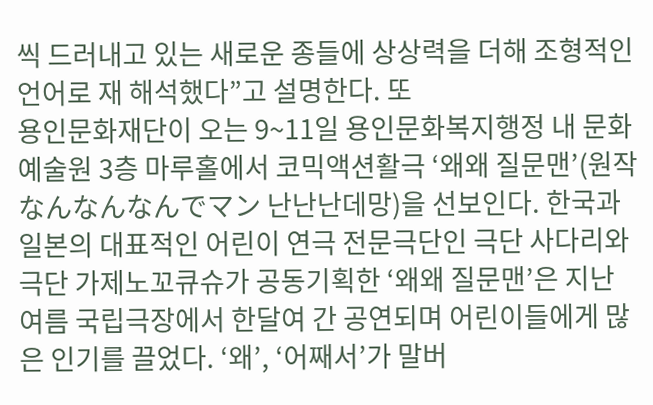씩 드러내고 있는 새로운 종들에 상상력을 더해 조형적인 언어로 재 해석했다”고 설명한다. 또
용인문화재단이 오는 9~11일 용인문화복지행정 내 문화예술원 3층 마루홀에서 코믹액션활극 ‘왜왜 질문맨’(원작 なんなんなんでマン 난난난데망)을 선보인다. 한국과 일본의 대표적인 어린이 연극 전문극단인 극단 사다리와 극단 가제노꼬큐슈가 공동기획한 ‘왜왜 질문맨’은 지난 여름 국립극장에서 한달여 간 공연되며 어린이들에게 많은 인기를 끌었다. ‘왜’, ‘어째서’가 말버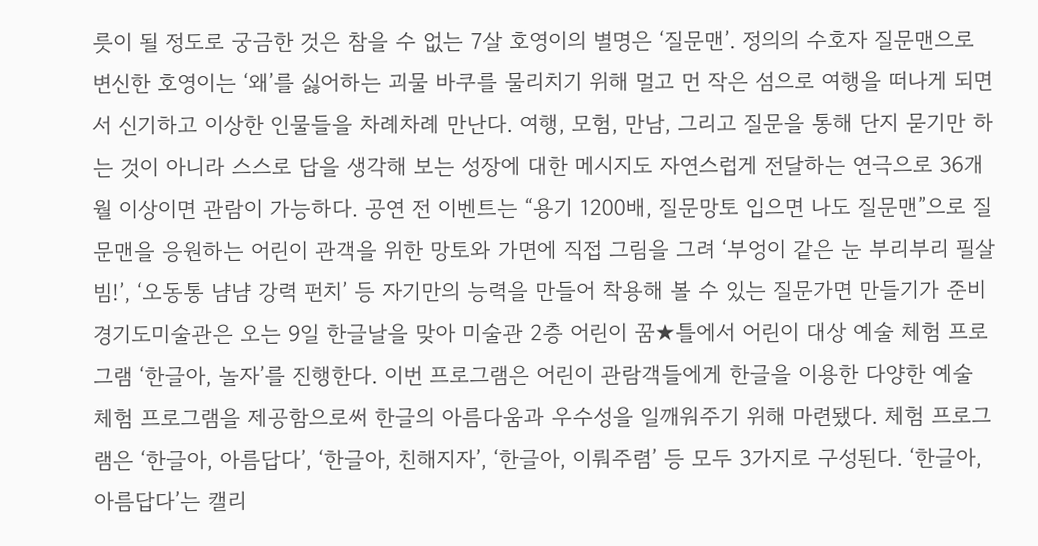릇이 될 정도로 궁금한 것은 참을 수 없는 7살 호영이의 별명은 ‘질문맨’. 정의의 수호자 질문맨으로 변신한 호영이는 ‘왜’를 싫어하는 괴물 바쿠를 물리치기 위해 멀고 먼 작은 섬으로 여행을 떠나게 되면서 신기하고 이상한 인물들을 차례차례 만난다. 여행, 모험, 만남, 그리고 질문을 통해 단지 묻기만 하는 것이 아니라 스스로 답을 생각해 보는 성장에 대한 메시지도 자연스럽게 전달하는 연극으로 36개월 이상이면 관람이 가능하다. 공연 전 이벤트는 “용기 1200배, 질문망토 입으면 나도 질문맨”으로 질문맨을 응원하는 어린이 관객을 위한 망토와 가면에 직접 그림을 그려 ‘부엉이 같은 눈 부리부리 필살 빔!’, ‘오동통 냠냠 강력 펀치’ 등 자기만의 능력을 만들어 착용해 볼 수 있는 질문가면 만들기가 준비
경기도미술관은 오는 9일 한글날을 맞아 미술관 2층 어린이 꿈★틀에서 어린이 대상 예술 체험 프로그램 ‘한글아, 놀자’를 진행한다. 이번 프로그램은 어린이 관람객들에게 한글을 이용한 다양한 예술 체험 프로그램을 제공함으로써 한글의 아름다움과 우수성을 일깨워주기 위해 마련됐다. 체험 프로그램은 ‘한글아, 아름답다’, ‘한글아, 친해지자’, ‘한글아, 이뤄주렴’ 등 모두 3가지로 구성된다. ‘한글아, 아름답다’는 캘리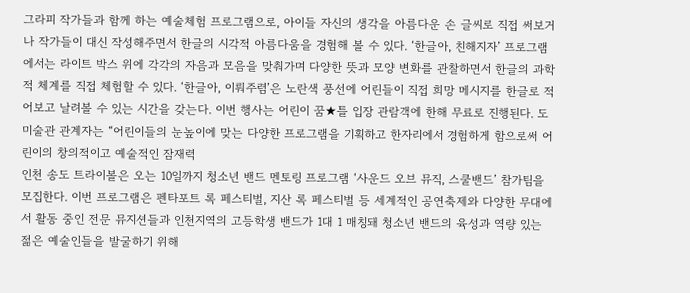그라피 작가들과 함께 하는 예술체험 프로그램으로, 아이들 자신의 생각을 아름다운 손 글씨로 직접 써보거나 작가들이 대신 작성해주면서 한글의 시각적 아름다움을 경험해 볼 수 있다. ‘한글아, 친해지자’ 프로그램에서는 라이트 박스 위에 각각의 자음과 모음을 맞춰가며 다양한 뜻과 모양 변화를 관찰하면서 한글의 과학적 체계를 직접 체험할 수 있다. ‘한글아, 이뤄주렴’은 노란색 풍선에 어린들이 직접 희망 메시지를 한글로 적어보고 날려볼 수 있는 시간을 갖는다. 이번 행사는 어린이 꿈★틀 입장 관람객에 한해 무료로 진행된다. 도미술관 관계자는 “어린이들의 눈높이에 맞는 다양한 프로그램을 기획하고 한자리에서 경험하게 함으로써 어린이의 창의적이고 예술적인 잠재력
인천 송도 트라이볼은 오는 10일까지 청소년 밴드 멘토링 프로그램 ‘사운드 오브 뮤직, 스쿨밴드’ 참가팀을 모집한다. 이번 프로그램은 펜타포트 록 페스티벌, 지산 록 페스티벌 등 세계적인 공연축제와 다양한 무대에서 활동 중인 전문 뮤지션들과 인천지역의 고등학생 밴드가 1대 1 매칭돼 청소년 밴드의 육성과 역량 있는 젊은 예술인들을 발굴하기 위해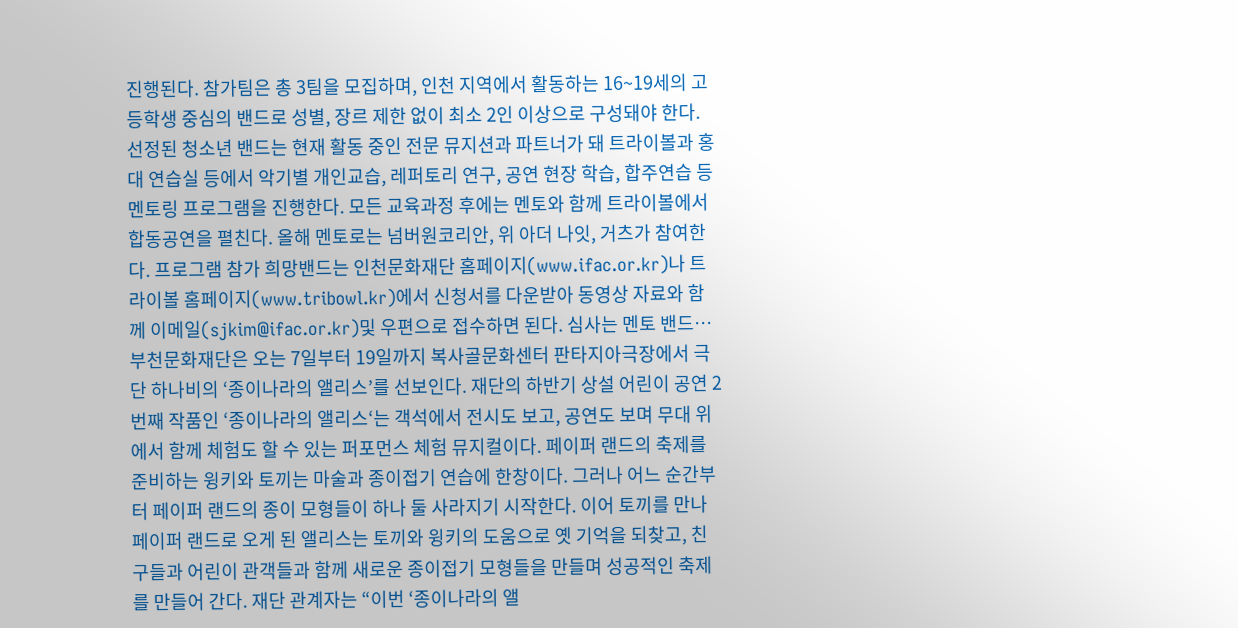진행된다. 참가팀은 총 3팀을 모집하며, 인천 지역에서 활동하는 16~19세의 고등학생 중심의 밴드로 성별, 장르 제한 없이 최소 2인 이상으로 구성돼야 한다. 선정된 청소년 밴드는 현재 활동 중인 전문 뮤지션과 파트너가 돼 트라이볼과 홍대 연습실 등에서 악기별 개인교습, 레퍼토리 연구, 공연 현장 학습, 합주연습 등 멘토링 프로그램을 진행한다. 모든 교육과정 후에는 멘토와 함께 트라이볼에서 합동공연을 펼친다. 올해 멘토로는 넘버원코리안, 위 아더 나잇, 거츠가 참여한다. 프로그램 참가 희망밴드는 인천문화재단 홈페이지(www.ifac.or.kr)나 트라이볼 홈페이지(www.tribowl.kr)에서 신청서를 다운받아 동영상 자료와 함께 이메일(sjkim@ifac.or.kr)및 우편으로 접수하면 된다. 심사는 멘토 밴드…
부천문화재단은 오는 7일부터 19일까지 복사골문화센터 판타지아극장에서 극단 하나비의 ‘종이나라의 앨리스’를 선보인다. 재단의 하반기 상설 어린이 공연 2번째 작품인 ‘종이나라의 앨리스‘는 객석에서 전시도 보고, 공연도 보며 무대 위에서 함께 체험도 할 수 있는 퍼포먼스 체험 뮤지컬이다. 페이퍼 랜드의 축제를 준비하는 윙키와 토끼는 마술과 종이접기 연습에 한창이다. 그러나 어느 순간부터 페이퍼 랜드의 종이 모형들이 하나 둘 사라지기 시작한다. 이어 토끼를 만나 페이퍼 랜드로 오게 된 앨리스는 토끼와 윙키의 도움으로 옛 기억을 되찾고, 친구들과 어린이 관객들과 함께 새로운 종이접기 모형들을 만들며 성공적인 축제를 만들어 간다. 재단 관계자는 “이번 ‘종이나라의 앨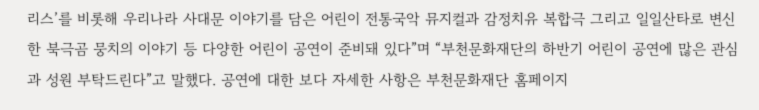리스’를 비롯해 우리나라 사대문 이야기를 담은 어린이 전통국악 뮤지컬과 감정치유 복합극 그리고 일일산타로 변신한 북극곰 뭉치의 이야기 등 다양한 어린이 공연이 준비돼 있다”며 “부천문화재단의 하반기 어린이 공연에 많은 관심과 성원 부탁드린다”고 말했다. 공연에 대한 보다 자세한 사항은 부천문화재단 홈페이지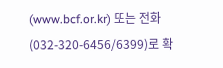(www.bcf.or.kr) 또는 전화(032-320-6456/6399)로 확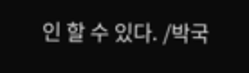인 할 수 있다. /박국